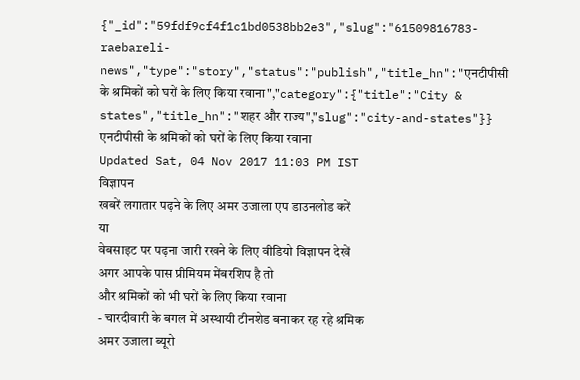{"_id":"59fdf9cf4f1c1bd0538bb2e3","slug":"61509816783-raebareli-news","type":"story","status":"publish","title_hn":"एनटीपीसी के श्रमिकों को घरों के लिए किया रवाना","category":{"title":"City & states","title_hn":"शहर और राज्य","slug":"city-and-states"}}
एनटीपीसी के श्रमिकों को घरों के लिए किया रवाना
Updated Sat, 04 Nov 2017 11:03 PM IST
विज्ञापन
खबरें लगातार पढ़ने के लिए अमर उजाला एप डाउनलोड करें
या
वेबसाइट पर पढ़ना जारी रखने के लिए वीडियो विज्ञापन देखें
अगर आपके पास प्रीमियम मेंबरशिप है तो
और श्रमिकों को भी घरों के लिए किया रवाना
- चारदीवारी के बगल में अस्थायी टीनशेड बनाकर रह रहे श्रमिक
अमर उजाला ब्यूरो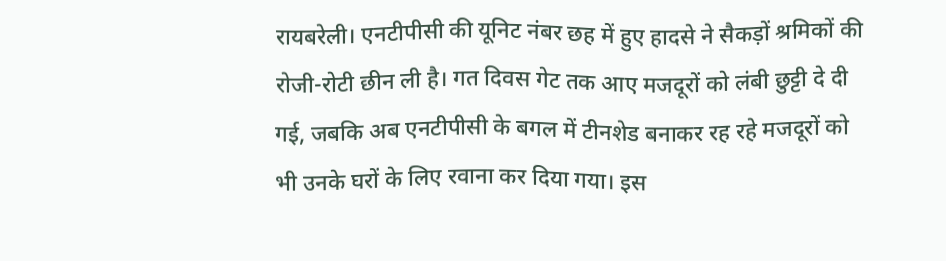रायबरेली। एनटीपीसी की यूनिट नंबर छह में हुए हादसे ने सैकड़ों श्रमिकों की रोजी-रोटी छीन ली है। गत दिवस गेट तक आए मजदूरों को लंबी छुट्टी दे दी गई, जबकि अब एनटीपीसी के बगल में टीनशेड बनाकर रह रहे मजदूरों को भी उनके घरों के लिए रवाना कर दिया गया। इस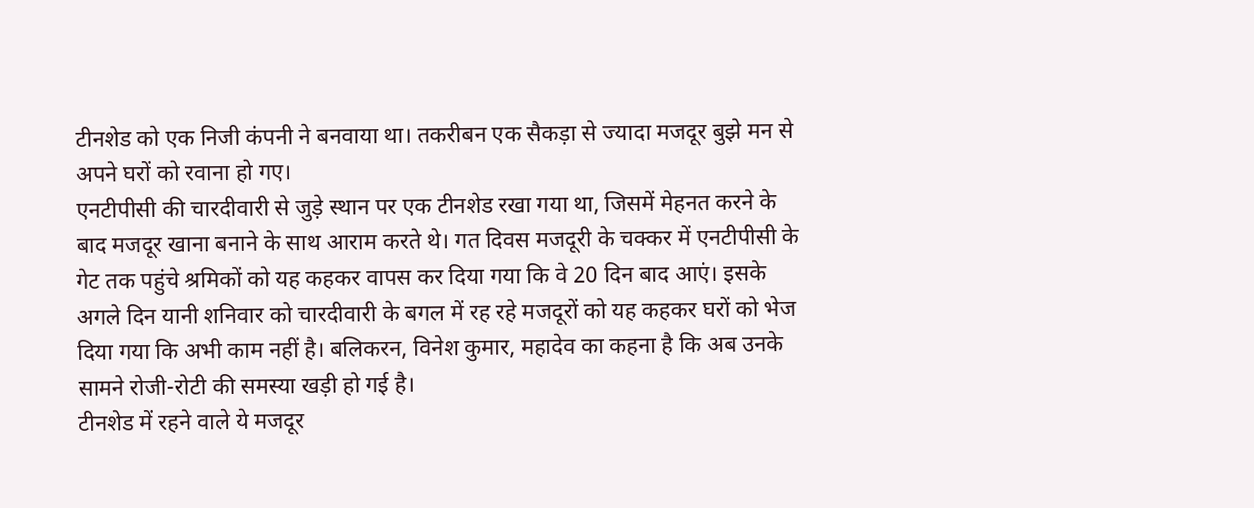टीनशेड को एक निजी कंपनी ने बनवाया था। तकरीबन एक सैकड़ा से ज्यादा मजदूर बुझे मन से अपने घरों को रवाना हो गए।
एनटीपीसी की चारदीवारी से जुड़े स्थान पर एक टीनशेड रखा गया था, जिसमें मेहनत करने के बाद मजदूर खाना बनाने के साथ आराम करते थे। गत दिवस मजदूरी के चक्कर में एनटीपीसी के गेट तक पहुंचे श्रमिकों को यह कहकर वापस कर दिया गया कि वे 20 दिन बाद आएं। इसके अगले दिन यानी शनिवार को चारदीवारी के बगल में रह रहे मजदूरों को यह कहकर घरों को भेज दिया गया कि अभी काम नहीं है। बलिकरन, विनेश कुमार, महादेव का कहना है कि अब उनके सामने रोजी-रोटी की समस्या खड़ी हो गई है।
टीनशेड में रहने वाले ये मजदूर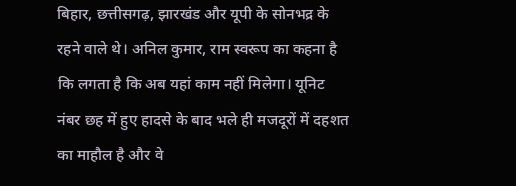बिहार, छत्तीसगढ़, झारखंड और यूपी के सोनभद्र के रहने वाले थे। अनिल कुमार, राम स्वरूप का कहना है कि लगता है कि अब यहां काम नहीं मिलेगा। यूनिट नंबर छह में हुए हादसे के बाद भले ही मजदूरों में दहशत का माहौल है और वे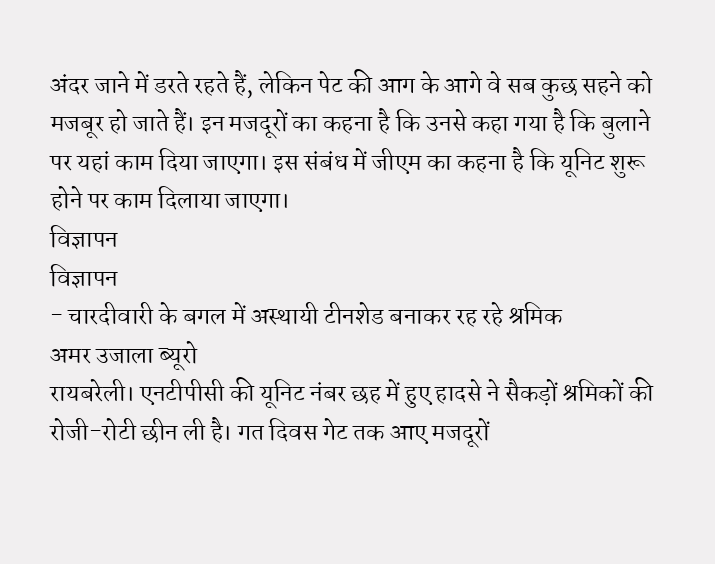अंदर जाने में डरते रहते हैं, लेकिन पेट की आग के आगे वे सब कुछ सहने को मजबूर हो जाते हैं। इन मजदूरों का कहना है कि उनसे कहा गया है कि बुलाने पर यहां काम दिया जाएगा। इस संबंध में जीएम का कहना है कि यूनिट शुरू होने पर काम दिलाया जाएगा।
विज्ञापन
विज्ञापन
- चारदीवारी के बगल में अस्थायी टीनशेड बनाकर रह रहे श्रमिक
अमर उजाला ब्यूरो
रायबरेली। एनटीपीसी की यूनिट नंबर छह में हुए हादसे ने सैकड़ों श्रमिकों की रोजी-रोटी छीन ली है। गत दिवस गेट तक आए मजदूरों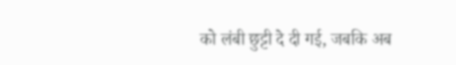को लंबी छुट्टी दे दी गई, जबकि अब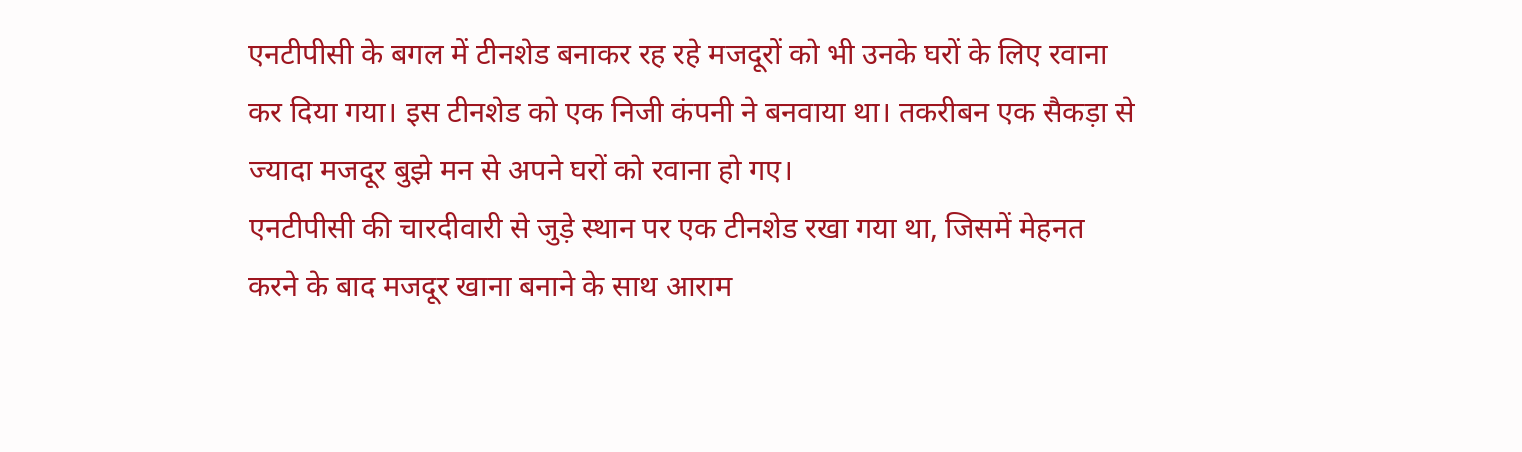एनटीपीसी के बगल में टीनशेड बनाकर रह रहे मजदूरों को भी उनके घरों के लिए रवाना कर दिया गया। इस टीनशेड को एक निजी कंपनी ने बनवाया था। तकरीबन एक सैकड़ा से ज्यादा मजदूर बुझे मन से अपने घरों को रवाना हो गए।
एनटीपीसी की चारदीवारी से जुड़े स्थान पर एक टीनशेड रखा गया था, जिसमें मेहनत करने के बाद मजदूर खाना बनाने के साथ आराम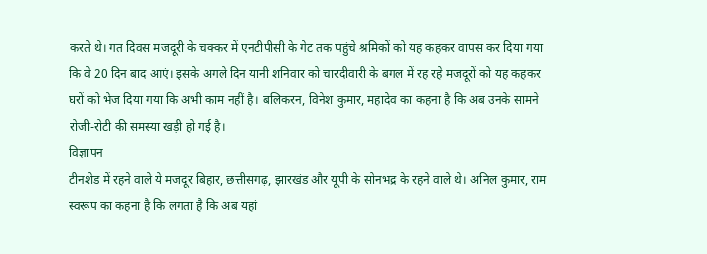करते थे। गत दिवस मजदूरी के चक्कर में एनटीपीसी के गेट तक पहुंचे श्रमिकों को यह कहकर वापस कर दिया गया कि वे 20 दिन बाद आएं। इसके अगले दिन यानी शनिवार को चारदीवारी के बगल में रह रहे मजदूरों को यह कहकर घरों को भेज दिया गया कि अभी काम नहीं है। बलिकरन, विनेश कुमार, महादेव का कहना है कि अब उनके सामने रोजी-रोटी की समस्या खड़ी हो गई है।
विज्ञापन
टीनशेड में रहने वाले ये मजदूर बिहार, छत्तीसगढ़, झारखंड और यूपी के सोनभद्र के रहने वाले थे। अनिल कुमार, राम स्वरूप का कहना है कि लगता है कि अब यहां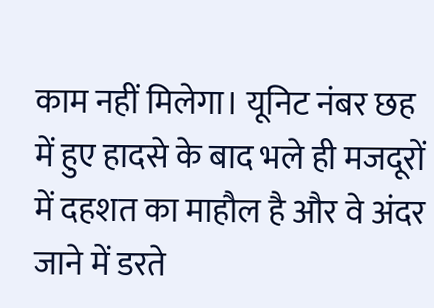काम नहीं मिलेगा। यूनिट नंबर छह में हुए हादसे के बाद भले ही मजदूरों में दहशत का माहौल है और वे अंदर जाने में डरते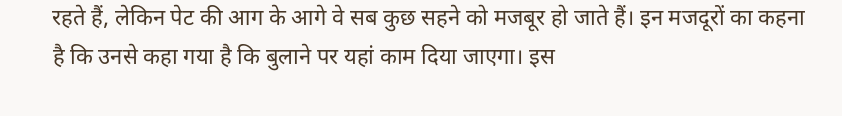रहते हैं, लेकिन पेट की आग के आगे वे सब कुछ सहने को मजबूर हो जाते हैं। इन मजदूरों का कहना है कि उनसे कहा गया है कि बुलाने पर यहां काम दिया जाएगा। इस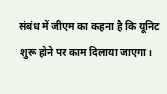संबंध में जीएम का कहना है कि यूनिट शुरू होने पर काम दिलाया जाएगा।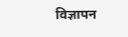विज्ञापन